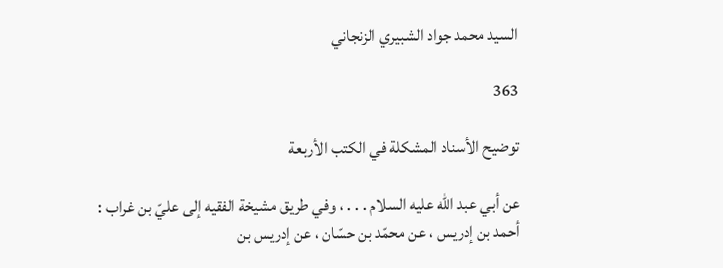السيد محمد جواد الشبيري الزنجاني

363

توضيح الأسناد المشكلة في الكتب الأربعة

عن أبي عبد اللّه عليه السلام . . . ، وفي طريق مشيخة الفقيه إلى عليّ بن غراب : أحمد بن إدريس ، عن محمّد بن حسّان ، عن إدريس بن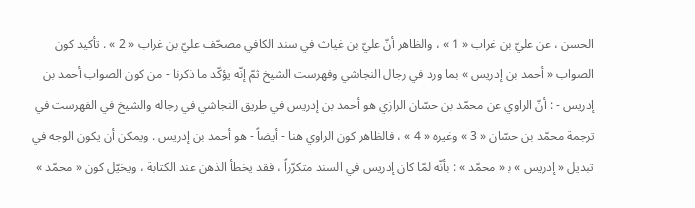الحسن ، عن عليّ بن غراب « 1 » ، والظاهر أنّ عليّ بن غياث في سند الكافي مصحّف عليّ بن غراب « 2 » . تأكيد كون الصواب « أحمد بن إدريس » بما ورد في رجال النجاشي وفهرست الشيخ ثمّ إنّه يؤكّد ما ذكرنا - من كون الصواب أحمد بن إدريس - : أنّ الراوي عن محمّد بن حسّان الرازي هو أحمد بن إدريس في طريق النجاشي في رجاله والشيخ في الفهرست في ترجمة محمّد بن حسّان « 3 » وغيره « 4 » ، فالظاهر كون الراوي هنا - أيضاً - هو أحمد بن إدريس . ويمكن أن يكون الوجه في تبديل « إدريس » ب‍ « محمّد » : بأنّه لمّا كان إدريس في السند متكرّراً ، فقد يخطأ الذهن عند الكتابة ، ويخيّل كون « محمّد »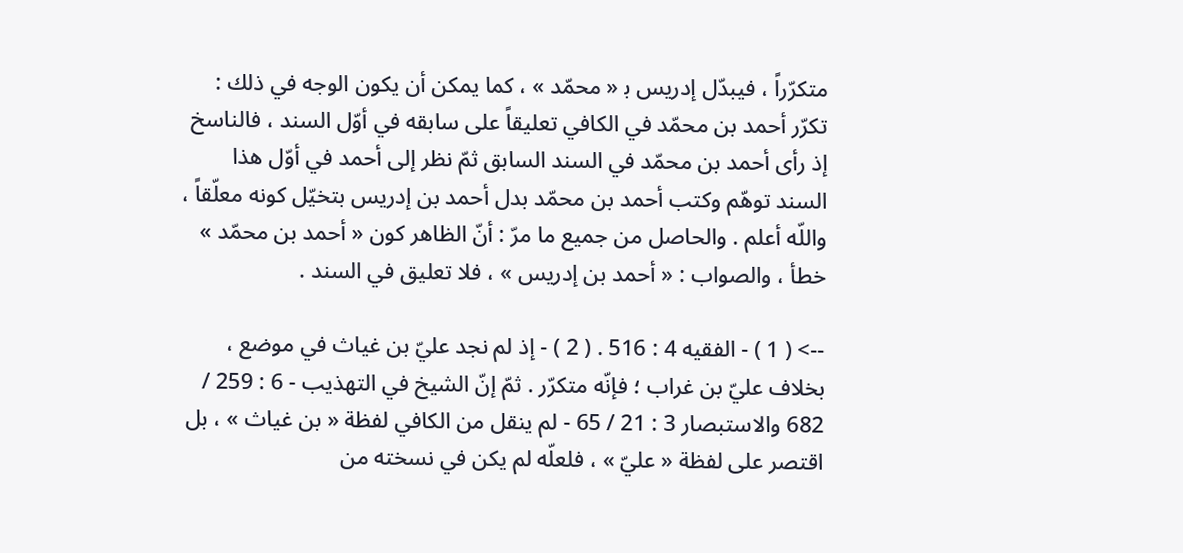متكرّراً ، فيبدّل إدريس ب‍ « محمّد » ، كما يمكن أن يكون الوجه في ذلك : تكرّر أحمد بن محمّد في الكافي تعليقاً على سابقه في أوّل السند ، فالناسخ إذ رأى أحمد بن محمّد في السند السابق ثمّ نظر إلى أحمد في أوّل هذا السند توهّم وكتب أحمد بن محمّد بدل أحمد بن إدريس بتخيّل كونه معلّقاً ، واللّه أعلم . والحاصل من جميع ما مرّ : أنّ الظاهر كون « أحمد بن محمّد » خطأ ، والصواب : « أحمد بن إدريس » ، فلا تعليق في السند .

--> ( 1 ) - الفقيه 4 : 516 . ( 2 ) - إذ لم نجد عليّ بن غياث في موضع ، بخلاف عليّ بن غراب ؛ فإنّه متكرّر . ثمّ إنّ الشيخ في التهذيب - 6 : 259 / 682 والاستبصار 3 : 21 / 65 - لم ينقل من الكافي لفظة « بن غياث » ، بل اقتصر على لفظة « عليّ » ، فلعلّه لم يكن في نسخته من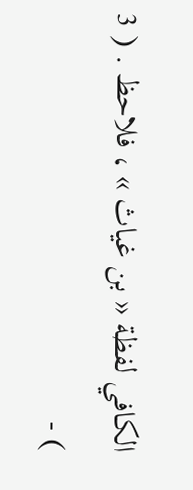الكافي لفظة « بن غياث » ، فلاحظ . ( 3 ) -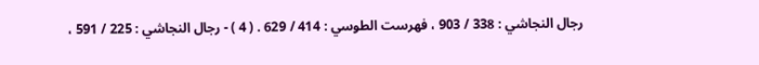رجال النجاشي : 338 / 903 ، فهرست الطوسي : 414 / 629 . ( 4 ) - رجال النجاشي : 225 / 591 ،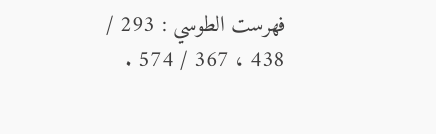فهرست الطوسي : 293 / 438 ، 367 / 574 .